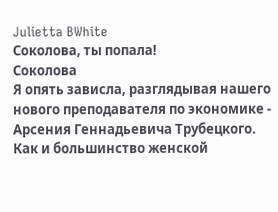Julietta BWhite
Соколова, ты попала!
Соколова
Я опять зависла, разглядывая нашего нового преподавателя по экономике -
Арсения Геннадьевича Трубецкого. Как и большинство женской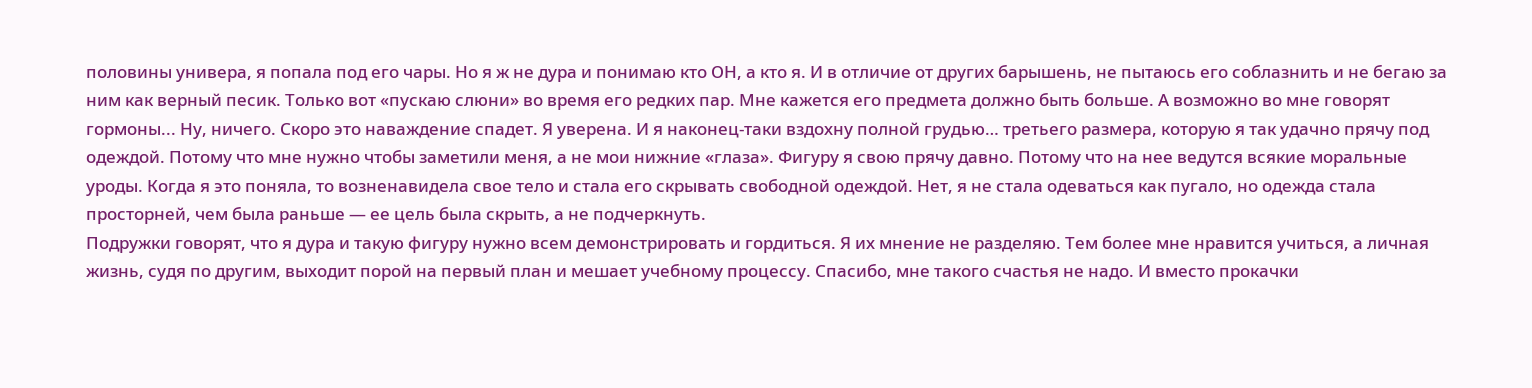половины универа, я попала под его чары. Но я ж не дура и понимаю кто ОН, а кто я. И в отличие от других барышень, не пытаюсь его соблазнить и не бегаю за ним как верный песик. Только вот «пускаю слюни» во время его редких пар. Мне кажется его предмета должно быть больше. А возможно во мне говорят гормоны... Ну, ничего. Скоро это наваждение спадет. Я уверена. И я наконец-таки вздохну полной грудью… третьего размера, которую я так удачно прячу под одеждой. Потому что мне нужно чтобы заметили меня, а не мои нижние «глаза». Фигуру я свою прячу давно. Потому что на нее ведутся всякие моральные уроды. Когда я это поняла, то возненавидела свое тело и стала его скрывать свободной одеждой. Нет, я не стала одеваться как пугало, но одежда стала просторней, чем была раньше — ее цель была скрыть, а не подчеркнуть.
Подружки говорят, что я дура и такую фигуру нужно всем демонстрировать и гордиться. Я их мнение не разделяю. Тем более мне нравится учиться, а личная жизнь, судя по другим, выходит порой на первый план и мешает учебному процессу. Спасибо, мне такого счастья не надо. И вместо прокачки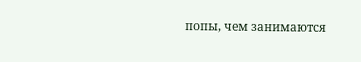попы, чем занимаются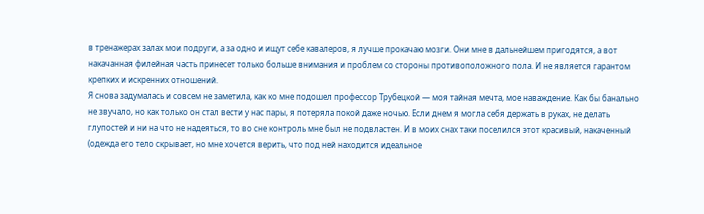в тренажерах залах мои подруги, а за одно и ищут себе кавалеров, я лучше прокачаю мозги. Они мне в дальнейшем пригодятся, а вот накачанная филейная часть принесет только больше внимания и проблем со стороны противоположного пола. И не является гарантом крепких и искренних отношений.
Я снова задумалась и совсем не заметила, как ко мне подошел профессор Трубецкой — моя тайная мечта, мое наваждение. Как бы банально не звучало, но как только он стал вести у нас пары, я потеряла покой даже ночью. Если днем я могла себя держать в руках, не делать глупостей и ни на что не надеяться, то во сне контроль мне был не подвластен. И в моих снах таки поселился этот красивый, накаченный (одежда его тело скрывает, но мне хочется верить, что под ней находится идеальное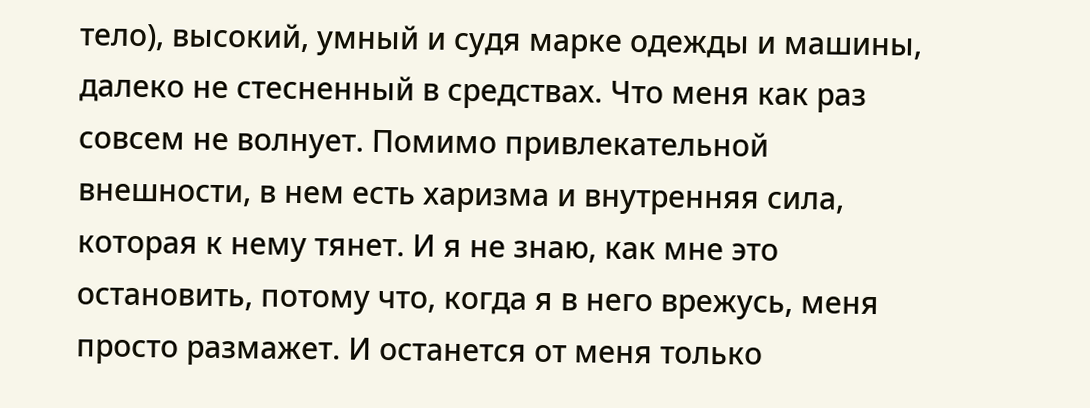тело), высокий, умный и судя марке одежды и машины, далеко не стесненный в средствах. Что меня как раз совсем не волнует. Помимо привлекательной внешности, в нем есть харизма и внутренняя сила, которая к нему тянет. И я не знаю, как мне это остановить, потому что, когда я в него врежусь, меня просто размажет. И останется от меня только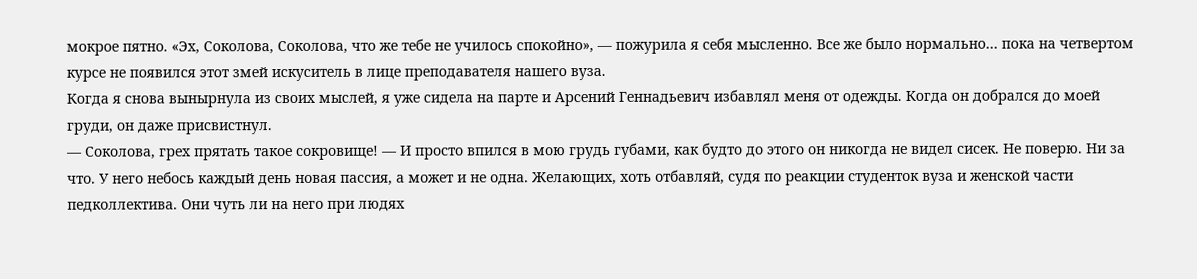мокрое пятно. «Эх, Соколова, Соколова, что же тебе не училось спокойно», — пожурила я себя мысленно. Все же было нормально… пока на четвертом курсе не появился этот змей искуситель в лице преподавателя нашего вуза.
Когда я снова вынырнула из своих мыслей, я уже сидела на парте и Арсений Геннадьевич избавлял меня от одежды. Когда он добрался до моей груди, он даже присвистнул.
— Соколова, грех прятать такое сокровище! — И просто впился в мою грудь губами, как будто до этого он никогда не видел сисек. Не поверю. Ни за что. У него небось каждый день новая пассия, а может и не одна. Желающих, хоть отбавляй, судя по реакции студенток вуза и женской части педколлектива. Они чуть ли на него при людях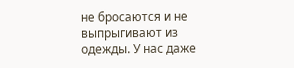не бросаются и не выпрыгивают из одежды. У нас даже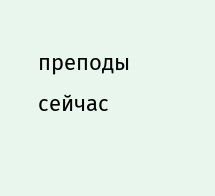преподы сейчас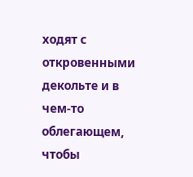ходят с откровенными декольте и в чем-то облегающем, чтобы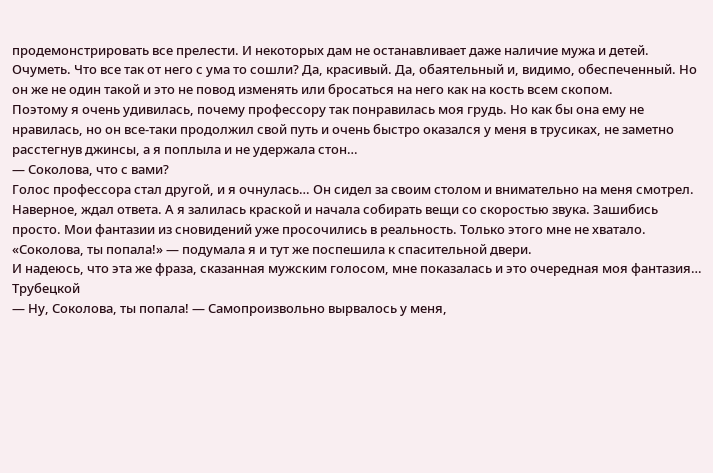продемонстрировать все прелести. И некоторых дам не останавливает даже наличие мужа и детей. Очуметь. Что все так от него с ума то сошли? Да, красивый. Да, обаятельный и, видимо, обеспеченный. Но он же не один такой и это не повод изменять или бросаться на него как на кость всем скопом.
Поэтому я очень удивилась, почему профессору так понравилась моя грудь. Но как бы она ему не нравилась, но он все-таки продолжил свой путь и очень быстро оказался у меня в трусиках, не заметно расстегнув джинсы, а я поплыла и не удержала стон…
— Соколова, что с вами?
Голос профессора стал другой, и я очнулась… Он сидел за своим столом и внимательно на меня смотрел. Наверное, ждал ответа. А я залилась краской и начала собирать вещи со скоростью звука. Зашибись просто. Мои фантазии из сновидений уже просочились в реальность. Только этого мне не хватало.
«Соколова, ты попала!» — подумала я и тут же поспешила к спасительной двери.
И надеюсь, что эта же фраза, сказанная мужским голосом, мне показалась и это очередная моя фантазия…
Трубецкой
— Ну, Соколова, ты попала! — Самопроизвольно вырвалось у меня,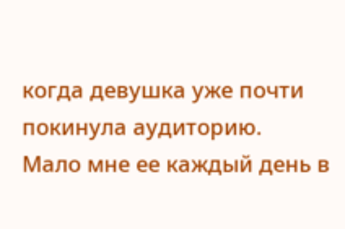когда девушка уже почти покинула аудиторию.
Мало мне ее каждый день в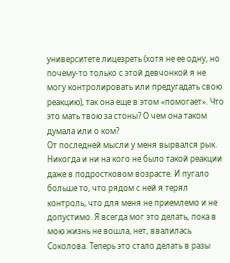университете лицезреть (хотя не ее одну, но почему-то только с этой девчонкой я не могу контролировать или предугадать свою реакцию), так она еще в этом «помогает». Что это мать твою за стоны? О чем она таком думала или о ком?
От последней мысли у меня вырвался рык. Никогда и ни на кого не было такой реакции даже в подростковом возрасте. И пугало больше то, что рядом с ней я терял контроль, что для меня не приемлемо и не допустимо. Я всегда мог это делать, пока в мою жизнь не вошла, нет, ввалилась Соколова. Теперь это стало делать в разы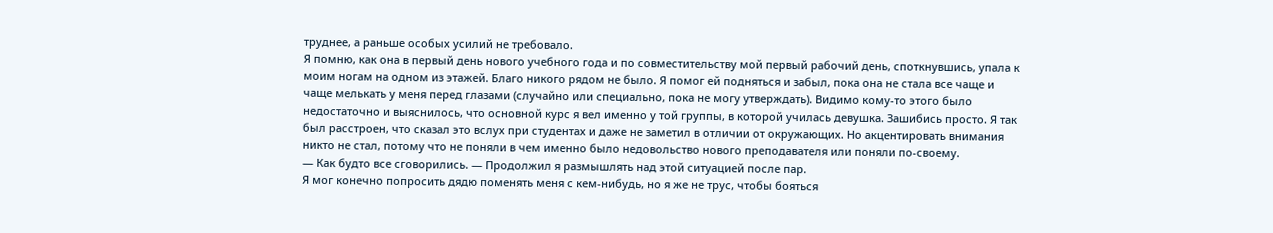труднее, а раньше особых усилий не требовало.
Я помню, как она в первый день нового учебного года и по совместительству мой первый рабочий день, споткнувшись, упала к моим ногам на одном из этажей. Благо никого рядом не было. Я помог ей подняться и забыл, пока она не стала все чаще и чаще мелькать у меня перед глазами (случайно или специально, пока не могу утверждать). Видимо кому-то этого было недостаточно и выяснилось, что основной курс я вел именно у той группы, в которой училась девушка. Зашибись просто. Я так был расстроен, что сказал это вслух при студентах и даже не заметил в отличии от окружающих. Но акцентировать внимания никто не стал, потому что не поняли в чем именно было недовольство нового преподавателя или поняли по-своему.
— Как будто все сговорились. — Продолжил я размышлять над этой ситуацией после пар.
Я мог конечно попросить дядю поменять меня с кем-нибудь, но я же не трус, чтобы бояться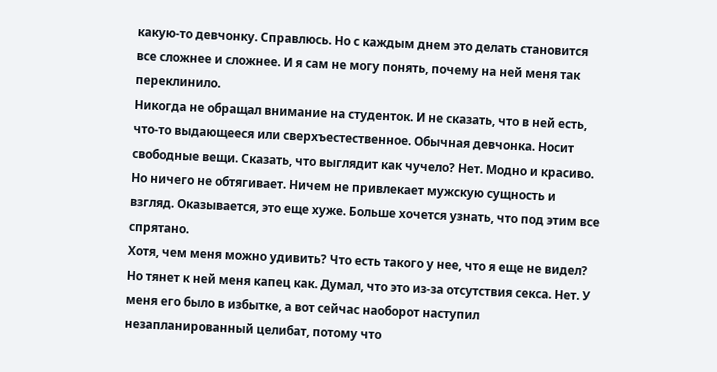какую-то девчонку. Справлюсь. Но с каждым днем это делать становится все сложнее и сложнее. И я сам не могу понять, почему на ней меня так переклинило.
Никогда не обращал внимание на студенток. И не сказать, что в ней есть, что-то выдающееся или сверхъестественное. Обычная девчонка. Носит свободные вещи. Сказать, что выглядит как чучело? Нет. Модно и красиво. Но ничего не обтягивает. Ничем не привлекает мужскую сущность и взгляд. Оказывается, это еще хуже. Больше хочется узнать, что под этим все спрятано.
Хотя, чем меня можно удивить? Что есть такого у нее, что я еще не видел? Но тянет к ней меня капец как. Думал, что это из-за отсутствия секса. Нет. У меня его было в избытке, а вот сейчас наоборот наступил незапланированный целибат, потому что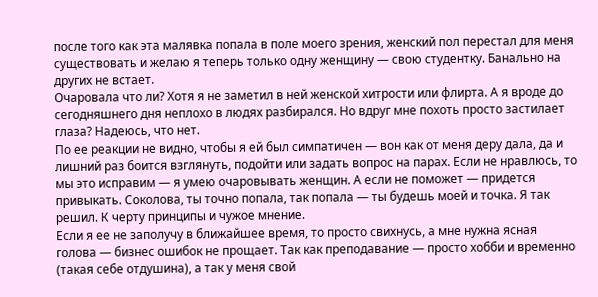после того как эта малявка попала в поле моего зрения, женский пол перестал для меня существовать и желаю я теперь только одну женщину — свою студентку. Банально на других не встает.
Очаровала что ли? Хотя я не заметил в ней женской хитрости или флирта. А я вроде до сегодняшнего дня неплохо в людях разбирался. Но вдруг мне похоть просто застилает глаза? Надеюсь, что нет.
По ее реакции не видно, чтобы я ей был симпатичен — вон как от меня деру дала, да и лишний раз боится взглянуть, подойти или задать вопрос на парах. Если не нравлюсь, то мы это исправим — я умею очаровывать женщин. А если не поможет — придется привыкать. Соколова, ты точно попала, так попала — ты будешь моей и точка. Я так решил. К черту принципы и чужое мнение.
Если я ее не заполучу в ближайшее время, то просто свихнусь, а мне нужна ясная голова — бизнес ошибок не прощает. Так как преподавание — просто хобби и временно (такая себе отдушина), а так у меня свой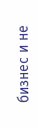бизнес и не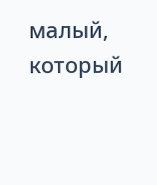малый, который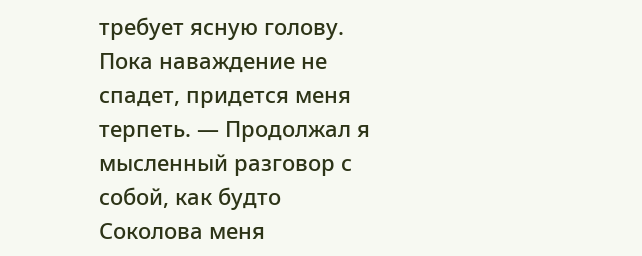требует ясную голову.
Пока наваждение не спадет, придется меня терпеть. — Продолжал я мысленный разговор с собой, как будто Соколова меня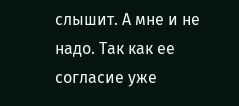слышит. А мне и не надо. Так как ее согласие уже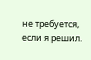не требуется, если я решил.